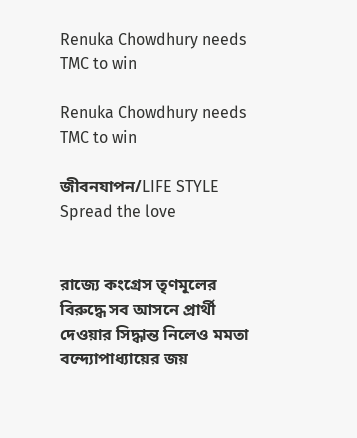Renuka Chowdhury needs TMC to win

Renuka Chowdhury needs TMC to win

জীবনযাপন/LIFE STYLE
Spread the love


রাজ্যে কংগ্রেস তৃণমূলের বিরুদ্ধে সব আসনে প্রার্থী দেওয়ার সিদ্ধান্ত নিলেও মমতা বন্দ্যোপাধ্যায়ের জয়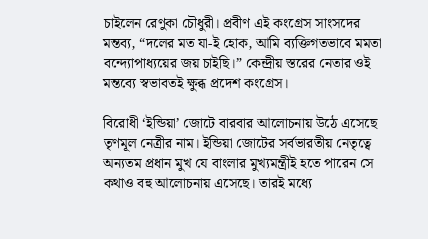চাইলেন রেণুকা চৌধুরী। প্রবীণ এই কংগ্রেস সাংসদের মন্তব্য, “দলের মত যা-ই হোক, আমি ব্যক্তিগতভাবে মমতা বন্দ্যোপাধ্যয়ের জয় চাইছি।” কেন্দ্রীয় স্তরের নেতার ওই মন্তব্যে স্বভাবতই ক্ষুব্ধ প্রদেশ কংগ্রেস।

বিরোধী ‘ইন্ডিয়া’ জোটে বারবার আলোচনায় উঠে এসেছে তৃণমূল নেত্রীর নাম। ইন্ডিয়া জোটের সর্বভারতীয় নেতৃত্বে অন্যতম প্রধান মুখ যে বাংলার মুখ্যমন্ত্রীই হতে পারেন সে কথাও বহু আলোচনায় এসেছে। তারই মধ্যে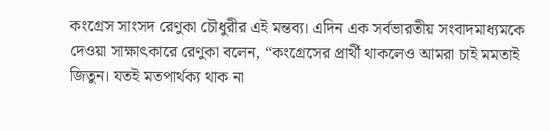কংগ্রেস সাংসদ রেণুকা চৌধুরীর এই মন্তব্য। এদিন এক সর্বভারতীয় সংবাদমাধ্যমকে দেওয়া সাক্ষাৎকারে রেণুকা বলেন, “কংগ্রেসের প্রার্থী থাকলেও আমরা চাই মমতাই জিতুন। যতই মতপার্থক্য থাক না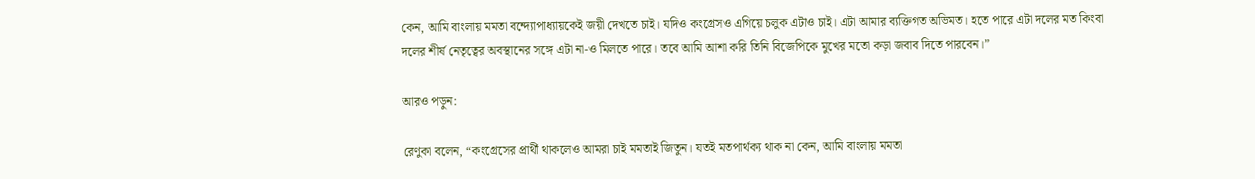কেন, আমি বাংলায় মমতা বন্দ্যোপাধ্যায়কেই জয়ী দেখতে চাই। যদিও কংগ্রেসও এগিয়ে চলুক এটাও চাই। এটা আমার ব্যক্তিগত অভিমত। হতে পারে এটা দলের মত কিংবা দলের শীর্ষ নেতৃত্বের অবস্থানের সঙ্গে এটা না-ও মিলতে পারে। তবে আমি আশা করি তিনি বিজেপিকে মুখের মতো কড়া জবাব দিতে পারবেন।”

আরও পড়ুন:

রেণুকা বলেন, “কংগ্রেসের প্রার্থী থাকলেও আমরা চাই মমতাই জিতুন। যতই মতপার্থক্য থাক না কেন, আমি বাংলায় মমতা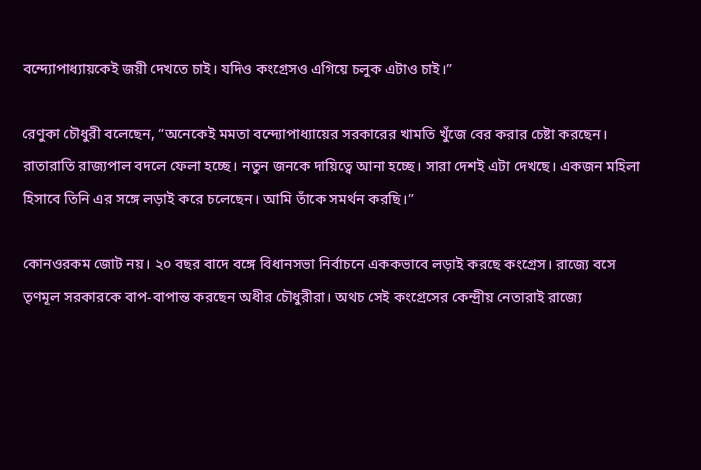বন্দ্যোপাধ্যায়কেই জয়ী দেখতে চাই। যদিও কংগ্রেসও এগিয়ে চলুক এটাও চাই।”

রেণুকা চৌধুরী বলেছেন, “অনেকেই মমতা বন্দ্যোপাধ্যায়ের সরকারের খামতি খুঁজে বের করার চেষ্টা করছেন। রাতারাতি রাজ্যপাল বদলে ফেলা হচ্ছে। নতুন জনকে দায়িত্বে আনা হচ্ছে। সারা দেশই এটা দেখছে। একজন মহিলা হিসাবে তিনি এর সঙ্গে লড়াই করে চলেছেন। আমি তাঁকে সমর্থন করছি।”

কোনওরকম জোট নয়। ২০ বছর বাদে বঙ্গে বিধানসভা নির্বাচনে এককভাবে লড়াই করছে কংগ্রেস। রাজ্যে বসে তৃণমূল সরকারকে বাপ-বাপান্ত করছেন অধীর চৌধুরীরা। অথচ সেই কংগ্রেসের কেন্দ্রীয় নেতারাই রাজ্যে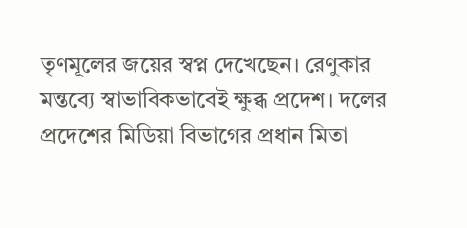তৃণমূলের জয়ের স্বপ্ন দেখেছেন। রেণুকার মন্তব্যে স্বাভাবিকভাবেই ক্ষুব্ধ প্রদেশ। দলের প্রদেশের মিডিয়া বিভাগের প্রধান মিতা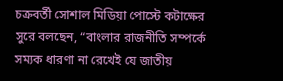চক্রবর্তী সোশাল মিডিয়া পোস্টে কটাক্ষের সুরে বলছেন, “বাংলার রাজনীতি সম্পর্কে সম্যক ধারণা না রেখেই যে জাতীয়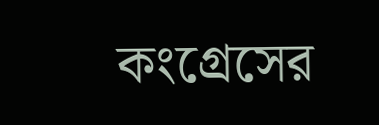কংগ্রেসের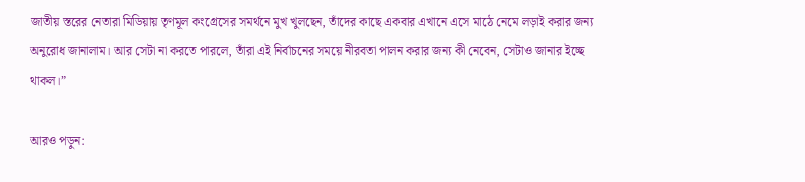জাতীয় স্তরের নেতারা মিডিয়ায় তৃণমূল কংগ্রেসের সমর্থনে মুখ খুলছেন, তাঁদের কাছে একবার এখানে এসে মাঠে নেমে লড়াই করার জন্য অনুরোধ জানালাম। আর সেটা না করতে পারলে, তাঁরা এই নির্বাচনের সময়ে নীরবতা পালন করার জন্য কী নেবেন, সেটাও জানার ইচ্ছে থাকল।”

আরও পড়ুন: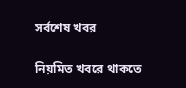সর্বশেষ খবর

নিয়মিত খবরে থাকতে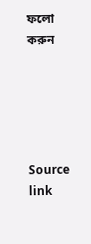ফলো করুন





Source link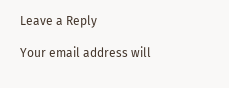Leave a Reply

Your email address will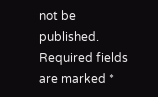not be published. Required fields are marked *